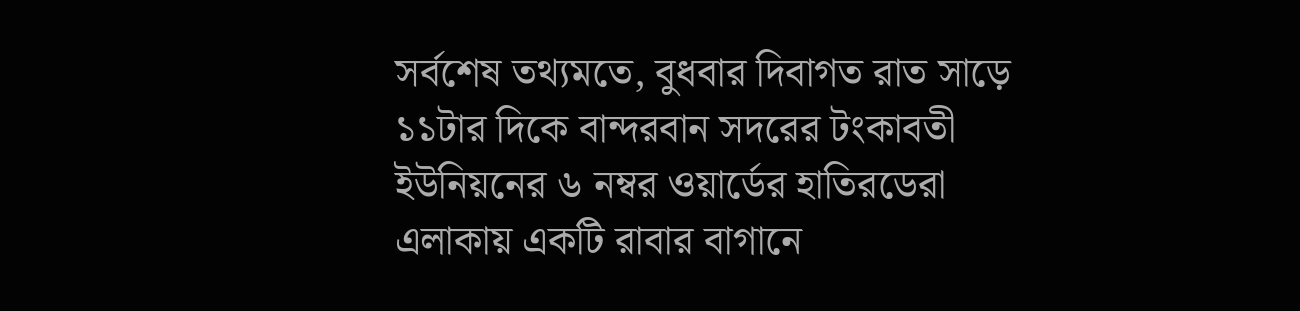সর্বশেষ তথ্যমতে, বুধবার দিবাগত রাত সাড়ে ১১টার দিকে বান্দরবান সদরের টংকাবতী ইউনিয়নের ৬ নম্বর ওয়ার্ডের হাতিরডেরা এলাকায় একটি রাবার বাগানে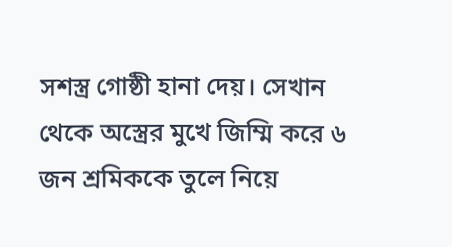সশস্ত্র গোষ্ঠী হানা দেয়। সেখান থেকে অস্ত্রের মুখে জিম্মি করে ৬ জন শ্রমিককে তুলে নিয়ে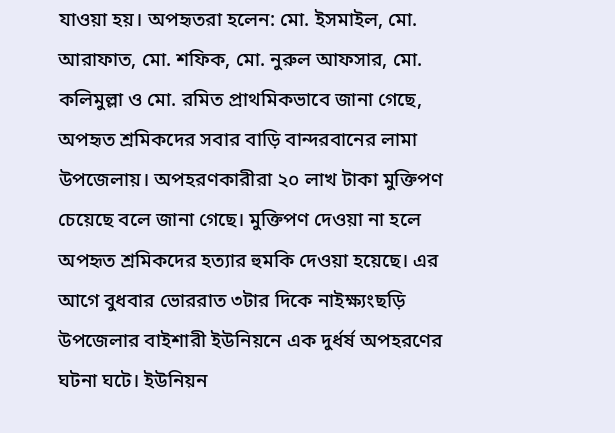যাওয়া হয়। অপহৃতরা হলেন: মো. ইসমাইল, মো. আরাফাত, মো. শফিক, মো. নুরুল আফসার, মো. কলিমুল্লা ও মো. রমিত প্রাথমিকভাবে জানা গেছে, অপহৃত শ্রমিকদের সবার বাড়ি বান্দরবানের লামা উপজেলায়। অপহরণকারীরা ২০ লাখ টাকা মুক্তিপণ চেয়েছে বলে জানা গেছে। মুক্তিপণ দেওয়া না হলে অপহৃত শ্রমিকদের হত্যার হুমকি দেওয়া হয়েছে। এর আগে বুধবার ভোররাত ৩টার দিকে নাইক্ষ্যংছড়ি উপজেলার বাইশারী ইউনিয়নে এক দুর্ধর্ষ অপহরণের ঘটনা ঘটে। ইউনিয়ন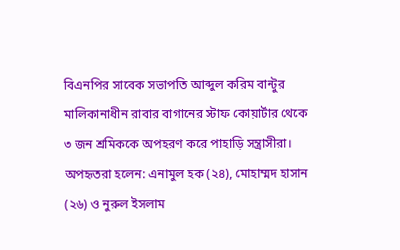বিএনপির সাবেক সভাপতি আব্দুল করিম বান্টুর মালিকানাধীন রাবার বাগানের স্টাফ কোয়ার্টার থেকে ৩ জন শ্রমিককে অপহরণ করে পাহাড়ি সন্ত্রাসীরা। অপহৃতরা হলেন: এনামুল হক (২৪), মোহাম্মদ হাসান (২৬) ও নুরুল ইসলাম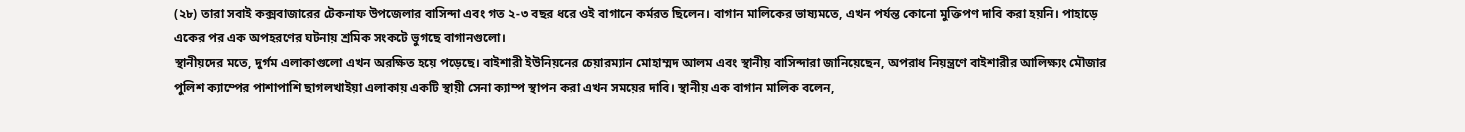(২৮) তারা সবাই কক্সবাজারের টেকনাফ উপজেলার বাসিন্দা এবং গত ২-৩ বছর ধরে ওই বাগানে কর্মরত ছিলেন। বাগান মালিকের ভাষ্যমতে, এখন পর্যন্ত কোনো মুক্তিপণ দাবি করা হয়নি। পাহাড়ে একের পর এক অপহরণের ঘটনায় শ্রমিক সংকটে ভুগছে বাগানগুলো।
স্থানীয়দের মতে, দুর্গম এলাকাগুলো এখন অরক্ষিত হয়ে পড়েছে। বাইশারী ইউনিয়নের চেয়ারম্যান মোহাম্মদ আলম এবং স্থানীয় বাসিন্দারা জানিয়েছেন, অপরাধ নিয়ন্ত্রণে বাইশারীর আলিক্ষ্যং মৌজার পুলিশ ক্যাম্পের পাশাপাশি ছাগলখাইয়া এলাকায় একটি স্থায়ী সেনা ক্যাম্প স্থাপন করা এখন সময়ের দাবি। স্থানীয় এক বাগান মালিক বলেন,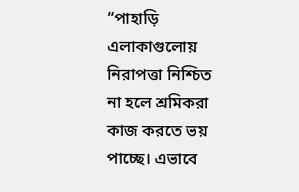“পাহাড়ি এলাকাগুলোয় নিরাপত্তা নিশ্চিত না হলে শ্রমিকরা কাজ করতে ভয় পাচ্ছে। এভাবে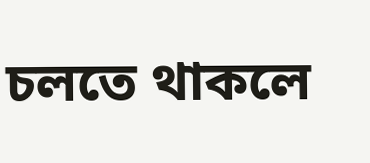চলতে থাকলে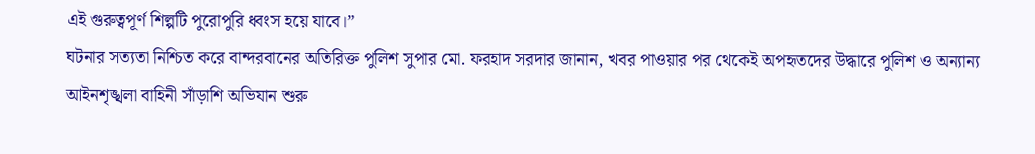এই গুরুত্বপূর্ণ শিল্পটি পুরোপুরি ধ্বংস হয়ে যাবে।”
ঘটনার সত্যতা নিশ্চিত করে বান্দরবানের অতিরিক্ত পুলিশ সুপার মো. ফরহাদ সরদার জানান, খবর পাওয়ার পর থেকেই অপহৃতদের উদ্ধারে পুলিশ ও অন্যান্য আইনশৃঙ্খলা বাহিনী সাঁড়াশি অভিযান শুরু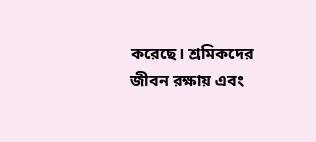করেছে। শ্রমিকদের জীবন রক্ষায় এবং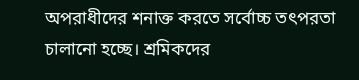অপরাধীদের শনাক্ত করতে সর্বোচ্চ তৎপরতা চালানো হচ্ছে। শ্রমিকদের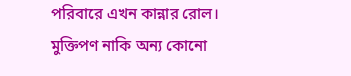পরিবারে এখন কান্নার রোল। মুক্তিপণ নাকি অন্য কোনো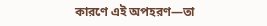কারণে এই অপহরণ—তা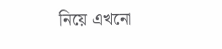নিয়ে এখনো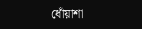ধোঁয়াশা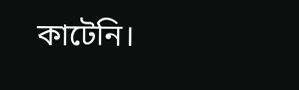কাটেনি।